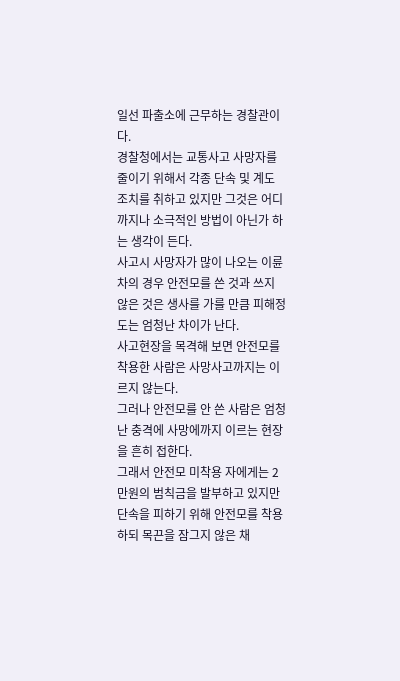일선 파출소에 근무하는 경찰관이다.
경찰청에서는 교통사고 사망자를 줄이기 위해서 각종 단속 및 계도 조치를 취하고 있지만 그것은 어디까지나 소극적인 방법이 아닌가 하는 생각이 든다.
사고시 사망자가 많이 나오는 이륜차의 경우 안전모를 쓴 것과 쓰지 않은 것은 생사를 가를 만큼 피해정도는 엄청난 차이가 난다.
사고현장을 목격해 보면 안전모를 착용한 사람은 사망사고까지는 이르지 않는다.
그러나 안전모를 안 쓴 사람은 엄청난 충격에 사망에까지 이르는 현장을 흔히 접한다.
그래서 안전모 미착용 자에게는 2만원의 범칙금을 발부하고 있지만 단속을 피하기 위해 안전모를 착용하되 목끈을 잠그지 않은 채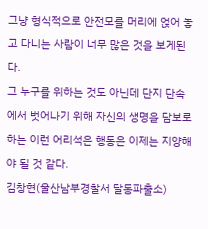그냥 형식적으로 안전모를 머리에 얹어 놓고 다니는 사람이 너무 많은 것을 보게된다.
그 누구를 위하는 것도 아닌데 단지 단속에서 벗어나기 위해 자신의 생명을 담보로 하는 이런 어리석은 행동은 이제는 지양해야 될 것 같다.
김창현(울산남부경찰서 달동파출소)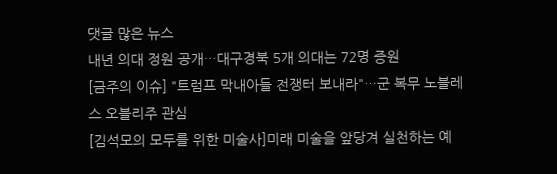댓글 많은 뉴스
내년 의대 정원 공개…대구경북 5개 의대는 72명 증원
[금주의 이슈] "트럼프 막내아들 전쟁터 보내라"…군 복무 노블레스 오블리주 관심
[김석모의 모두를 위한 미술사]미래 미술을 앞당겨 실천하는 예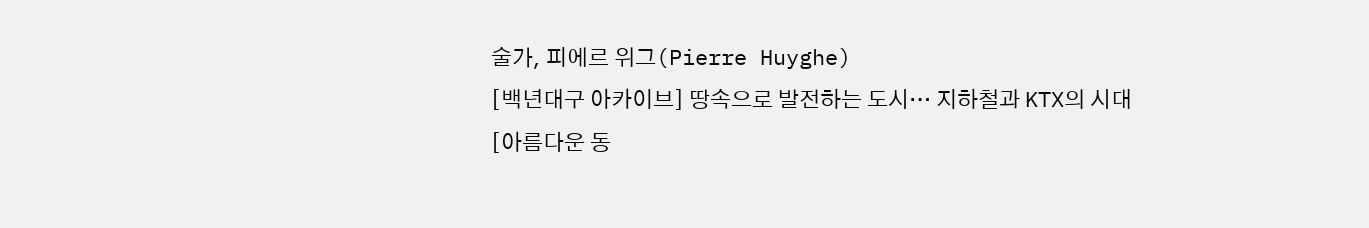술가, 피에르 위그(Pierre Huyghe)
[백년대구 아카이브] 땅속으로 발전하는 도시… 지하철과 KTX의 시대
[아름다운 동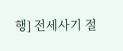행] 전세사기 절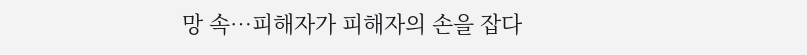망 속…피해자가 피해자의 손을 잡다